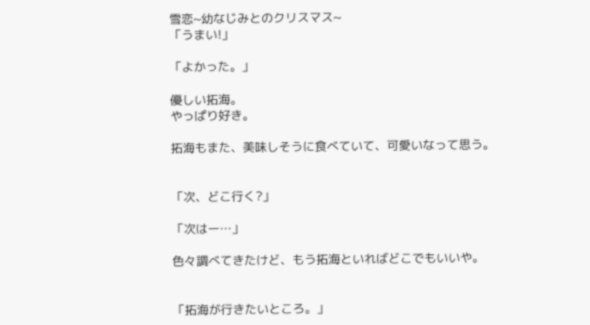雪恋~幼なじみとのクリスマス~
「うまい!」

「よかった。」

優しい拓海。
やっぱり好き。

拓海もまた、美味しそうに食べていて、可愛いなって思う。


「次、どこ行く?」

「次はー…」

色々調べてきたけど、もう拓海といればどこでもいいや。


「拓海が行きたいところ。」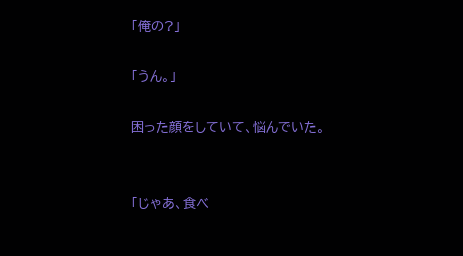「俺の?」

「うん。」

困った顔をしていて、悩んでいた。


「じゃあ、食べ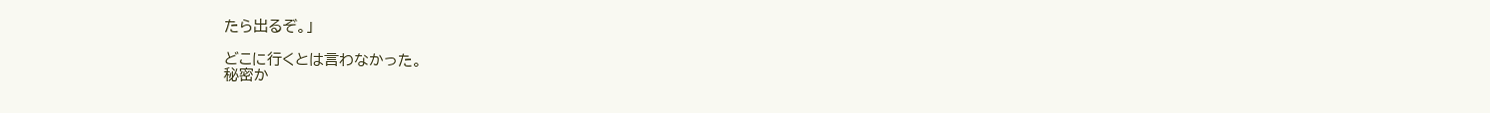たら出るぞ。」

どこに行くとは言わなかった。
秘密か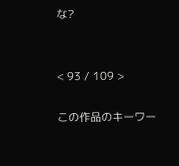な?


< 93 / 109 >

この作品のキーワー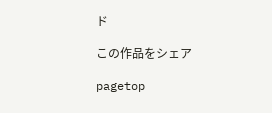ド

この作品をシェア

pagetop